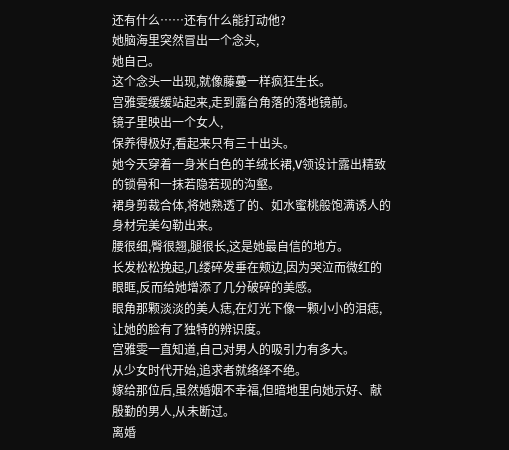还有什么……还有什么能打动他?
她脑海里突然冒出一个念头,
她自己。
这个念头一出现,就像藤蔓一样疯狂生长。
宫雅雯缓缓站起来,走到露台角落的落地镜前。
镜子里映出一个女人,
保养得极好,看起来只有三十出头。
她今天穿着一身米白色的羊绒长裙,V领设计露出精致的锁骨和一抹若隐若现的沟壑。
裙身剪裁合体,将她熟透了的、如水蜜桃般饱满诱人的身材完美勾勒出来。
腰很细,臀很翘,腿很长,这是她最自信的地方。
长发松松挽起,几缕碎发垂在颊边,因为哭泣而微红的眼眶,反而给她增添了几分破碎的美感。
眼角那颗淡淡的美人痣,在灯光下像一颗小小的泪痣,让她的脸有了独特的辨识度。
宫雅雯一直知道,自己对男人的吸引力有多大。
从少女时代开始,追求者就络绎不绝。
嫁给那位后,虽然婚姻不幸福,但暗地里向她示好、献殷勤的男人,从未断过。
离婚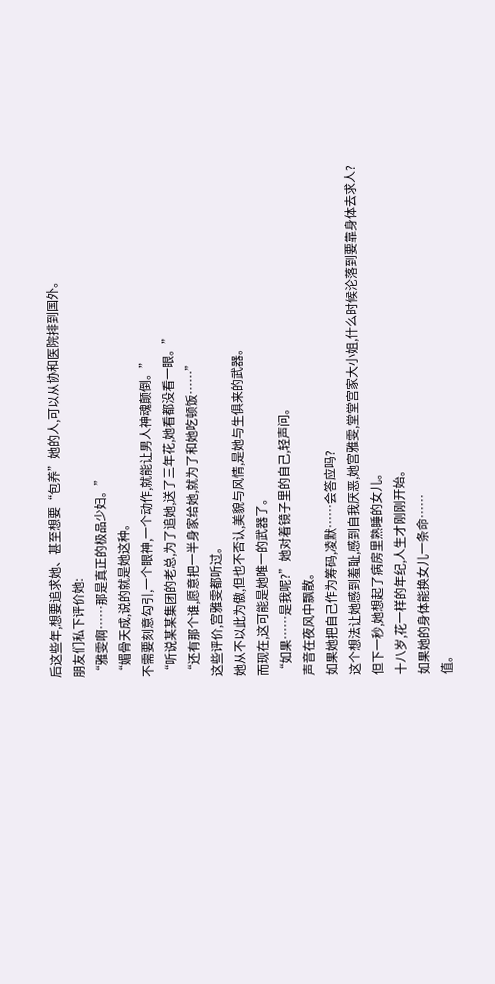后这些年,想要追求她、甚至想要“包养”她的人,可以从协和医院排到国外。
朋友们私下评价她:
“雅雯啊……那是真正的极品少妇。”
“媚骨天成,说的就是她这种。
不需要刻意勾引,一个眼神,一个动作,就能让男人神魂颠倒。”
“听说某某集团的老总,为了追她,送了三年花,她看都没看一眼。”
“还有那个谁,愿意把一半身家给她,就为了和她吃顿饭……”
这些评价,宫雅雯都听过。
她从不以此为傲,但也不否认,美貌与风情,是她与生俱来的武器。
而现在,这可能是她唯一的武器了。
“如果……是我呢?”她对着镜子里的自己,轻声问。
声音在夜风中飘散。
如果她把自己作为筹码,凌默……会答应吗?
这个想法让她感到羞耻,感到自我厌恶,她宫雅雯,堂堂宫家大小姐,什么时候沦落到要靠身体去求人?
但下一秒,她想起了病房里熟睡的女儿。
十八岁,花一样的年纪,人生才刚刚开始。
如果她的身体能换女儿一条命……
值。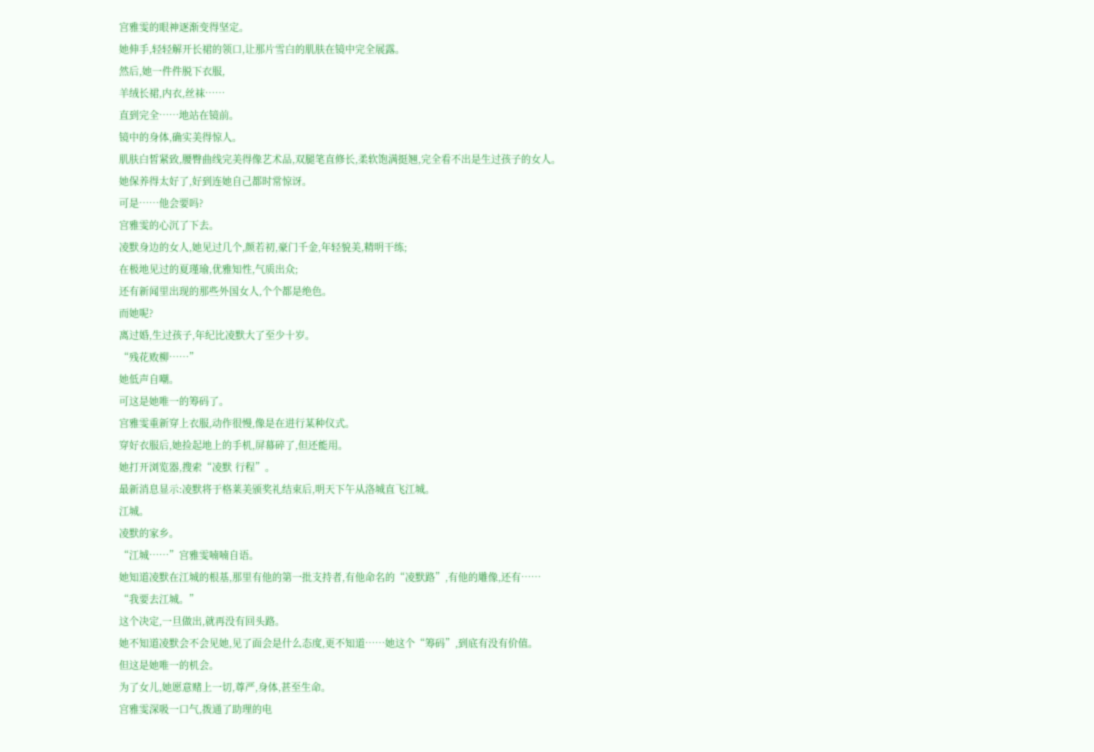宫雅雯的眼神逐渐变得坚定。
她伸手,轻轻解开长裙的领口,让那片雪白的肌肤在镜中完全展露。
然后,她一件件脱下衣服,
羊绒长裙,内衣,丝袜……
直到完全……地站在镜前。
镜中的身体,确实美得惊人。
肌肤白皙紧致,腰臀曲线完美得像艺术品,双腿笔直修长,柔软饱满挺翘,完全看不出是生过孩子的女人。
她保养得太好了,好到连她自己都时常惊讶。
可是……他会要吗?
宫雅雯的心沉了下去。
凌默身边的女人,她见过几个,颜若初,豪门千金,年轻貌美,精明干练;
在极地见过的夏瑾瑜,优雅知性,气质出众;
还有新闻里出现的那些外国女人,个个都是绝色。
而她呢?
离过婚,生过孩子,年纪比凌默大了至少十岁。
“残花败柳……”
她低声自嘲。
可这是她唯一的筹码了。
宫雅雯重新穿上衣服,动作很慢,像是在进行某种仪式。
穿好衣服后,她捡起地上的手机,屏幕碎了,但还能用。
她打开浏览器,搜索“凌默 行程”。
最新消息显示:凌默将于格莱美颁奖礼结束后,明天下午从洛城直飞江城。
江城。
凌默的家乡。
“江城……”宫雅雯喃喃自语。
她知道凌默在江城的根基,那里有他的第一批支持者,有他命名的“凌默路”,有他的雕像,还有……
“我要去江城。”
这个决定,一旦做出,就再没有回头路。
她不知道凌默会不会见她,见了面会是什么态度,更不知道……她这个“筹码”,到底有没有价值。
但这是她唯一的机会。
为了女儿,她愿意赌上一切,尊严,身体,甚至生命。
宫雅雯深吸一口气,拨通了助理的电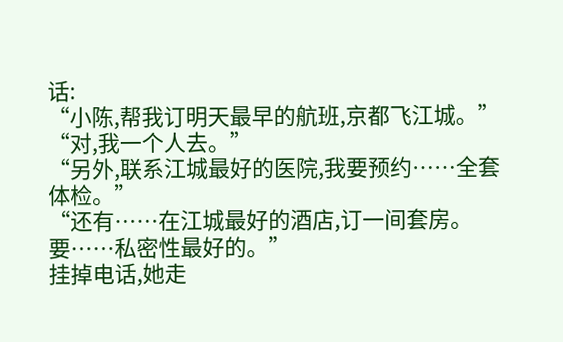话:
“小陈,帮我订明天最早的航班,京都飞江城。”
“对,我一个人去。”
“另外,联系江城最好的医院,我要预约……全套体检。”
“还有……在江城最好的酒店,订一间套房。要……私密性最好的。”
挂掉电话,她走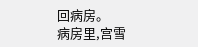回病房。
病房里,宫雪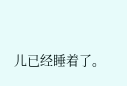儿已经睡着了。